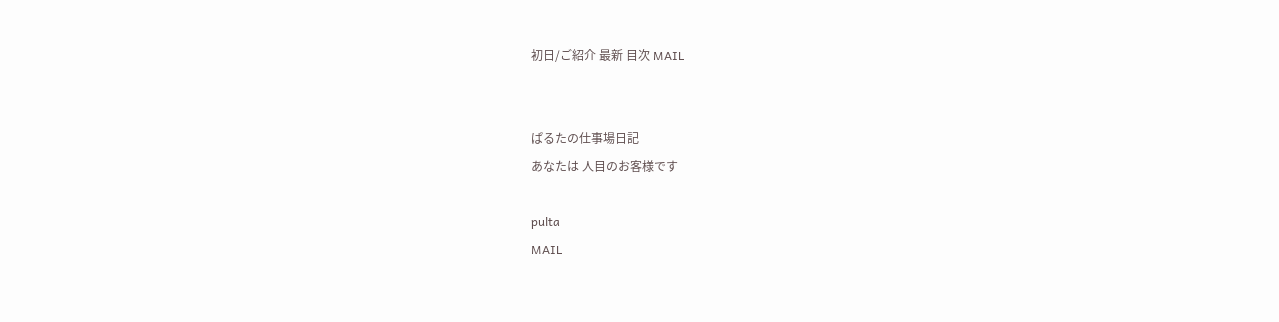初日/ご紹介 最新 目次 MAIL


ぱるたの仕事場日記
あなたは 人目のお客様です

pulta
MAIL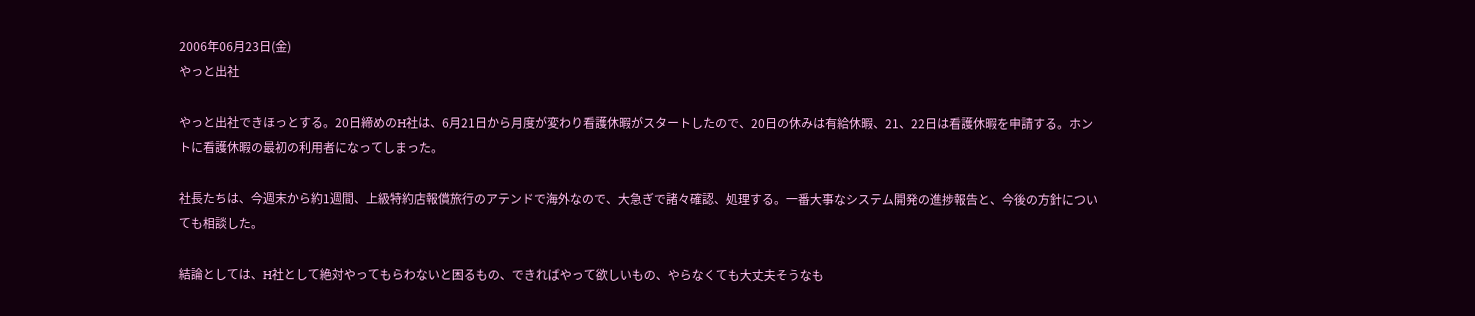2006年06月23日(金)
やっと出社

やっと出社できほっとする。20日締めのH社は、6月21日から月度が変わり看護休暇がスタートしたので、20日の休みは有給休暇、21、22日は看護休暇を申請する。ホントに看護休暇の最初の利用者になってしまった。

社長たちは、今週末から約1週間、上級特約店報償旅行のアテンドで海外なので、大急ぎで諸々確認、処理する。一番大事なシステム開発の進捗報告と、今後の方針についても相談した。

結論としては、H社として絶対やってもらわないと困るもの、できればやって欲しいもの、やらなくても大丈夫そうなも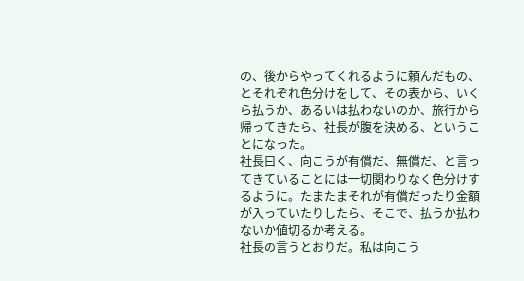の、後からやってくれるように頼んだもの、とそれぞれ色分けをして、その表から、いくら払うか、あるいは払わないのか、旅行から帰ってきたら、社長が腹を決める、ということになった。
社長曰く、向こうが有償だ、無償だ、と言ってきていることには一切関わりなく色分けするように。たまたまそれが有償だったり金額が入っていたりしたら、そこで、払うか払わないか値切るか考える。
社長の言うとおりだ。私は向こう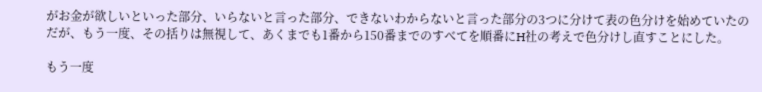がお金が欲しいといった部分、いらないと言った部分、できないわからないと言った部分の3つに分けて表の色分けを始めていたのだが、もう一度、その括りは無視して、あくまでも1番から150番までのすべてを順番にH社の考えで色分けし直すことにした。

もう一度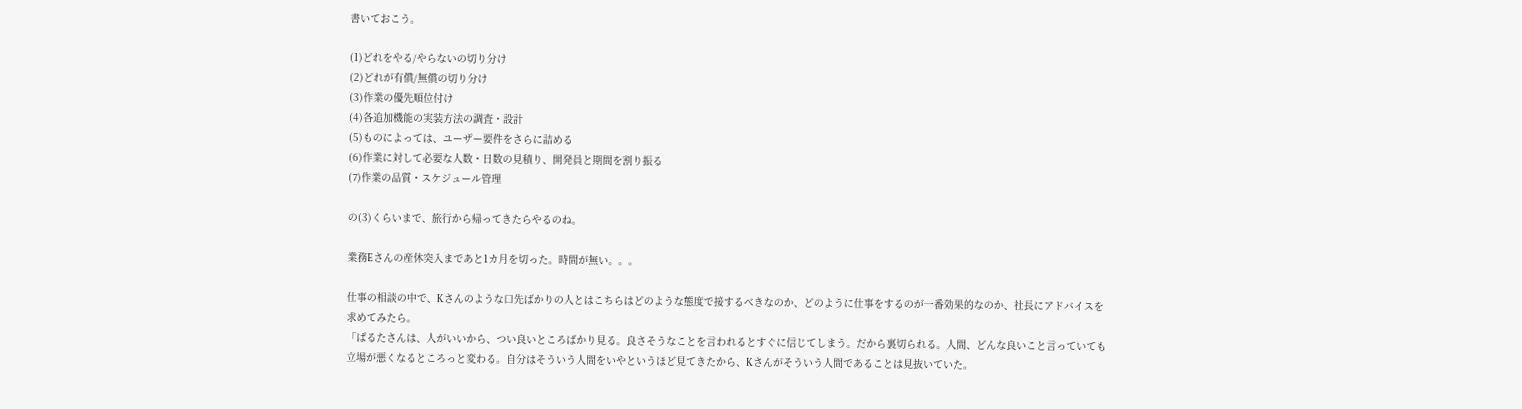書いておこう。

(1)どれをやる/やらないの切り分け
(2)どれが有償/無償の切り分け
(3)作業の優先順位付け
(4)各追加機能の実装方法の調査・設計
(5)ものによっては、ユーザー要件をさらに詰める
(6)作業に対して必要な人数・日数の見積り、開発員と期間を割り振る
(7)作業の品質・スケジュール管理

の(3)くらいまで、旅行から帰ってきたらやるのね。

業務Eさんの産休突入まであと1カ月を切った。時間が無い。。。

仕事の相談の中で、Kさんのような口先ばかりの人とはこちらはどのような態度で接するべきなのか、どのように仕事をするのが一番効果的なのか、社長にアドバイスを求めてみたら。
「ぱるたさんは、人がいいから、つい良いところばかり見る。良さそうなことを言われるとすぐに信じてしまう。だから裏切られる。人間、どんな良いこと言っていても立場が悪くなるところっと変わる。自分はそういう人間をいやというほど見てきたから、Kさんがそういう人間であることは見抜いていた。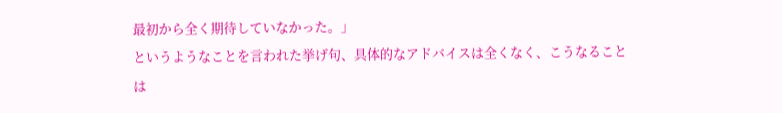最初から全く期待していなかった。」
というようなことを言われた挙げ句、具体的なアドバイスは全くなく、こうなることは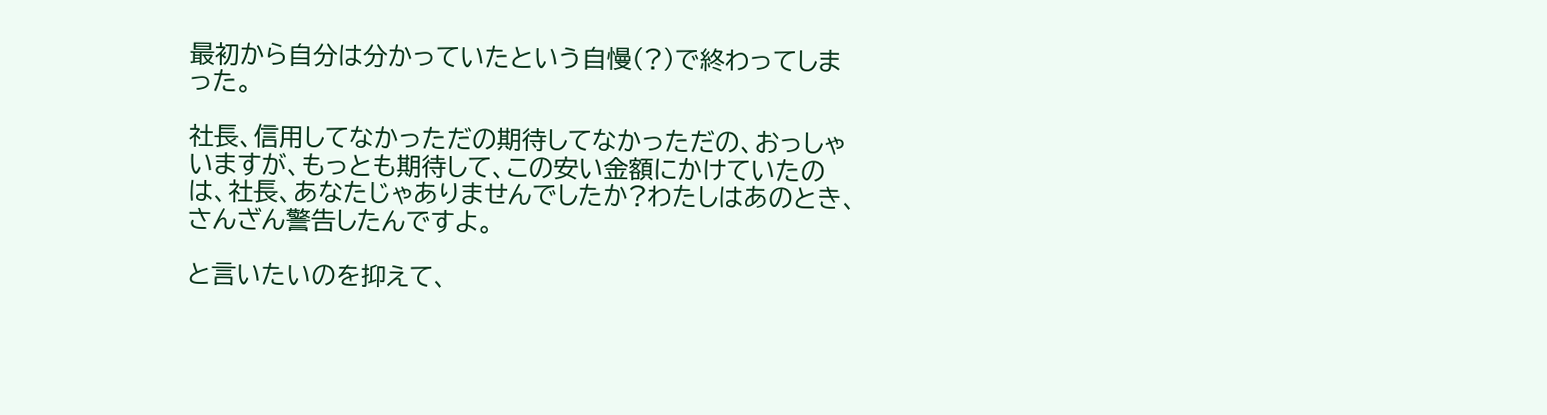最初から自分は分かっていたという自慢(?)で終わってしまった。

社長、信用してなかっただの期待してなかっただの、おっしゃいますが、もっとも期待して、この安い金額にかけていたのは、社長、あなたじゃありませんでしたか?わたしはあのとき、さんざん警告したんですよ。

と言いたいのを抑えて、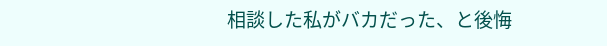相談した私がバカだった、と後悔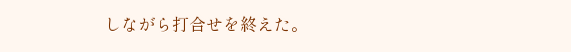しながら打合せを終えた。